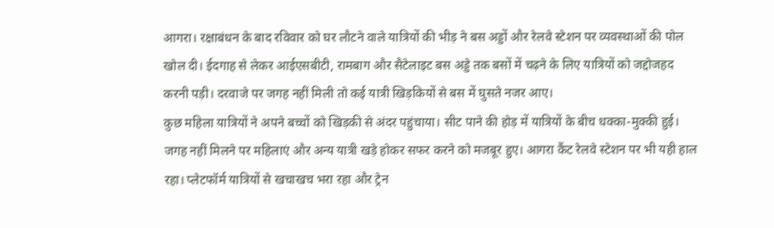आगरा। रक्षाबंधन के बाद रविवार को घर लौटने वाले यात्रियों की भीड़ ने बस अड्डों और रेलवे स्टेशन पर व्यवस्थाओं की पोल खोल दी। ईदगाह से लेकर आईएसबीटी, रामबाग और सैटेलाइट बस अड्डे तक बसों में चढ़ने के लिए यात्रियों को जद्दोजहद करनी पड़ी। दरवाजे पर जगह नहीं मिली तो कई यात्री खिड़कियों से बस में घुसते नजर आए।
कुछ महिला यात्रियों ने अपने बच्चों को खिड़की से अंदर पहुंचाया। सीट पाने की होड़ में यात्रियों के बीच धक्का-मुक्की हुई। जगह नहीं मिलने पर महिलाएं और अन्य यात्री खड़े होकर सफर करने को मजबूर हुए। आगरा कैंट रेलवे स्टेशन पर भी यही हाल रहा। प्लेटफॉर्म यात्रियों से खचाखच भरा रहा और ट्रेन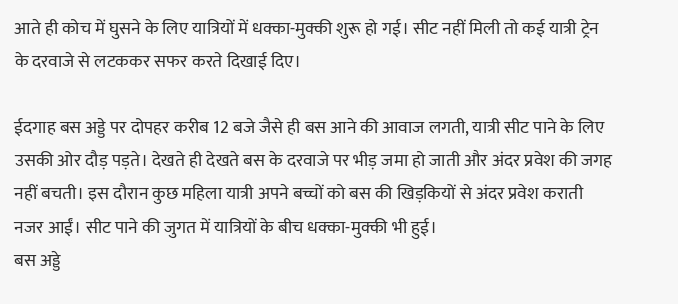आते ही कोच में घुसने के लिए यात्रियों में धक्का-मुक्की शुरू हो गई। सीट नहीं मिली तो कई यात्री ट्रेन के दरवाजे से लटककर सफर करते दिखाई दिए।

ईदगाह बस अड्डे पर दोपहर करीब 12 बजे जैसे ही बस आने की आवाज लगती, यात्री सीट पाने के लिए उसकी ओर दौड़ पड़ते। देखते ही देखते बस के दरवाजे पर भीड़ जमा हो जाती और अंदर प्रवेश की जगह नहीं बचती। इस दौरान कुछ महिला यात्री अपने बच्चों को बस की खिड़कियों से अंदर प्रवेश कराती नजर आईं। सीट पाने की जुगत में यात्रियों के बीच धक्का-मुक्की भी हुई।
बस अड्डे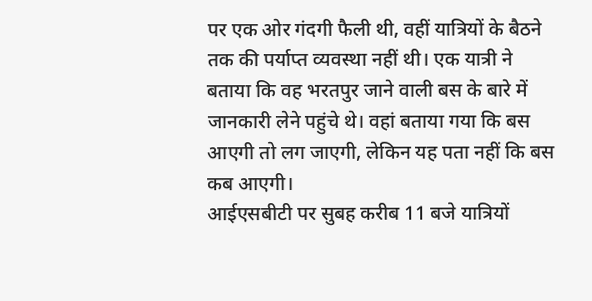पर एक ओर गंदगी फैली थी, वहीं यात्रियों के बैठने तक की पर्याप्त व्यवस्था नहीं थी। एक यात्री ने बताया कि वह भरतपुर जाने वाली बस के बारे में जानकारी लेने पहुंचे थे। वहां बताया गया कि बस आएगी तो लग जाएगी, लेकिन यह पता नहीं कि बस कब आएगी।
आईएसबीटी पर सुबह करीब 11 बजे यात्रियों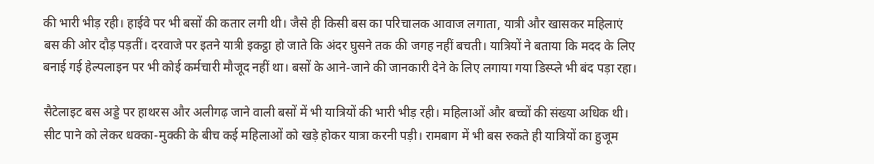की भारी भीड़ रही। हाईवे पर भी बसों की कतार लगी थी। जैसे ही किसी बस का परिचालक आवाज लगाता, यात्री और खासकर महिलाएं बस की ओर दौड़ पड़तीं। दरवाजे पर इतने यात्री इकट्ठा हो जाते कि अंदर घुसने तक की जगह नहीं बचती। यात्रियों ने बताया कि मदद के लिए बनाई गई हेल्पलाइन पर भी कोई कर्मचारी मौजूद नहीं था। बसों के आने-जाने की जानकारी देने के लिए लगाया गया डिस्प्ले भी बंद पड़ा रहा।

सैटेलाइट बस अड्डे पर हाथरस और अलीगढ़ जाने वाली बसों में भी यात्रियों की भारी भीड़ रही। महिलाओं और बच्चों की संख्या अधिक थी। सीट पाने को लेकर धक्का-मुक्की के बीच कई महिलाओं को खड़े होकर यात्रा करनी पड़ी। रामबाग में भी बस रुकते ही यात्रियों का हुजूम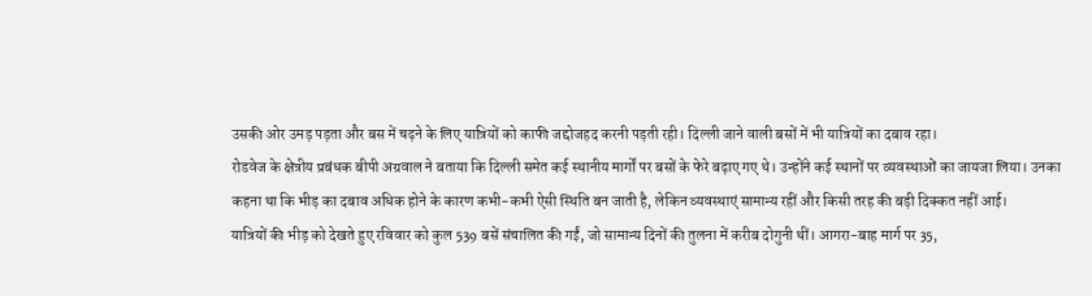उसकी ओर उमड़ पड़ता और बस में चढ़ने के लिए यात्रियों को काफी जद्दोजहद करनी पड़ती रही। दिल्ली जाने वाली बसों में भी यात्रियों का दबाव रहा।
रोडवेज के क्षेत्रीय प्रबंधक बीपी अग्रवाल ने बताया कि दिल्ली समेत कई स्थानीय मार्गों पर बसों के फेरे बढ़ाए गए थे। उन्होंने कई स्थानों पर व्यवस्थाओं का जायजा लिया। उनका कहना था कि भीड़ का दबाव अधिक होने के कारण कभी-कभी ऐसी स्थिति बन जाती है, लेकिन व्यवस्थाएं सामान्य रहीं और किसी तरह की बड़ी दिक्कत नहीं आई।
यात्रियों की भीड़ को देखते हुए रविवार को कुल 539 बसें संचालित की गईं, जो सामान्य दिनों की तुलना में करीब दोगुनी थीं। आगरा-बाह मार्ग पर 35,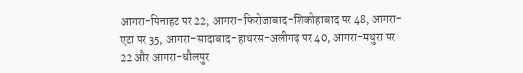आगरा-पिनाहट पर 22, आगरा-फिरोजाबाद-शिकोहाबाद पर 48, आगरा-एटा पर 35, आगरा-सादाबाद-हाथरस-अलीगढ़ पर 40, आगरा-मथुरा पर 22 और आगरा-धौलपुर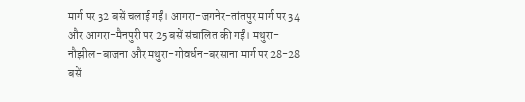मार्ग पर 32 बसें चलाई गईं। आगरा-जगनेर-तांतपुर मार्ग पर 34 और आगरा-मैनपुरी पर 25 बसें संचालित की गईं। मथुरा-नौझील-बाजना और मथुरा-गोवर्धन-बरसाना मार्ग पर 28-28 बसें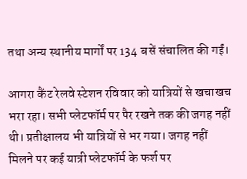तथा अन्य स्थानीय मार्गों पर 134 बसें संचालित की गईं।

आगरा कैंट रेलवे स्टेशन रविवार को यात्रियों से खचाखच भरा रहा। सभी प्लेटफॉर्म पर पैर रखने तक की जगह नहीं थी। प्रतीक्षालय भी यात्रियों से भर गया। जगह नहीं मिलने पर कई यात्री प्लेटफॉर्म के फर्श पर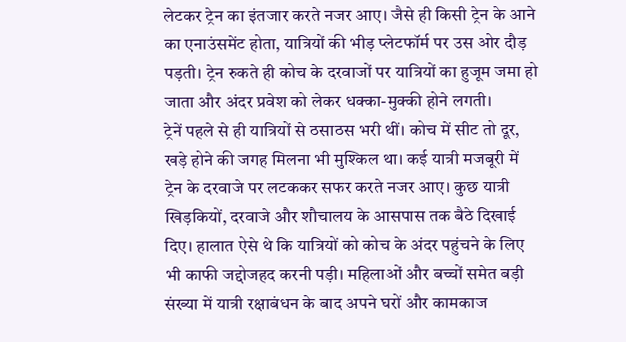लेटकर ट्रेन का इंतजार करते नजर आए। जैसे ही किसी ट्रेन के आने का एनाउंसमेंट होता, यात्रियों की भीड़ प्लेटफॉर्म पर उस ओर दौड़ पड़ती। ट्रेन रुकते ही कोच के दरवाजों पर यात्रियों का हुजूम जमा हो जाता और अंदर प्रवेश को लेकर धक्का-मुक्की होने लगती।
ट्रेनें पहले से ही यात्रियों से ठसाठस भरी थीं। कोच में सीट तो दूर, खड़े होने की जगह मिलना भी मुश्किल था। कई यात्री मजबूरी में ट्रेन के दरवाजे पर लटककर सफर करते नजर आए। कुछ यात्री खिड़कियों, दरवाजे और शौचालय के आसपास तक बैठे दिखाई दिए। हालात ऐसे थे कि यात्रियों को कोच के अंदर पहुंचने के लिए भी काफी जद्दोजहद करनी पड़ी। महिलाओं और बच्चों समेत बड़ी संख्या में यात्री रक्षाबंधन के बाद अपने घरों और कामकाज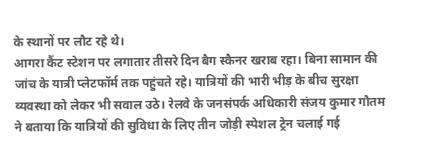के स्थानों पर लौट रहे थे।
आगरा कैंट स्टेशन पर लगातार तीसरे दिन बैग स्कैनर खराब रहा। बिना सामान की जांच के यात्री प्लेटफॉर्म तक पहुंचते रहे। यात्रियों की भारी भीड़ के बीच सुरक्षा व्यवस्था को लेकर भी सवाल उठे। रेलवे के जनसंपर्क अधिकारी संजय कुमार गौतम ने बताया कि यात्रियों की सुविधा के लिए तीन जोड़ी स्पेशल ट्रेन चलाई गई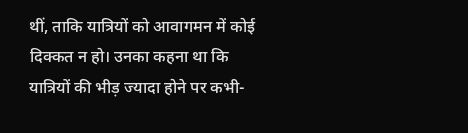थीं, ताकि यात्रियों को आवागमन में कोई दिक्कत न हो। उनका कहना था कि यात्रियों की भीड़ ज्यादा होने पर कभी-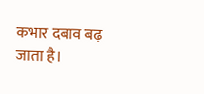कभार दबाव बढ़ जाता है।